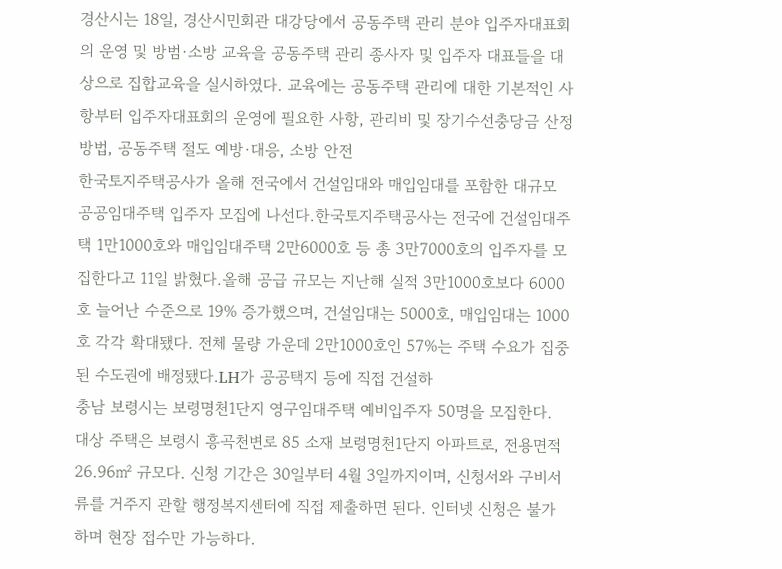경산시는 18일, 경산시민회관 대강당에서 공동주택 관리 분야 입주자대표회의 운영 및 방범·소방 교육을 공동주택 관리 종사자 및 입주자 대표들을 대상으로 집합교육을 실시하였다. 교육에는 공동주택 관리에 대한 기본적인 사항부터 입주자대표회의 운영에 필요한 사항, 관리비 및 장기수선충당금 산정 방법, 공동주택 절도 예방·대응, 소방 안전
한국토지주택공사가 올해 전국에서 건설임대와 매입임대를 포함한 대규모 공공임대주택 입주자 모집에 나선다.한국토지주택공사는 전국에 건설임대주택 1만1000호와 매입임대주택 2만6000호 등 총 3만7000호의 입주자를 모집한다고 11일 밝혔다.올해 공급 규모는 지난해 실적 3만1000호보다 6000호 늘어난 수준으로 19% 증가했으며, 건설임대는 5000호, 매입임대는 1000호 각각 확대됐다. 전체 물량 가운데 2만1000호인 57%는 주택 수요가 집중된 수도권에 배정됐다.LH가 공공택지 등에 직접 건설하
충남 보령시는 보령명천1단지 영구임대주택 예비입주자 50명을 모집한다. 대상 주택은 보령시 흥곡천변로 85 소재 보령명천1단지 아파트로, 전용면적 26.96㎡ 규모다. 신청 기간은 30일부터 4월 3일까지이며, 신청서와 구비서류를 거주지 관할 행정복지센터에 직접 제출하면 된다. 인터넷 신청은 불가하며 현장 접수만 가능하다.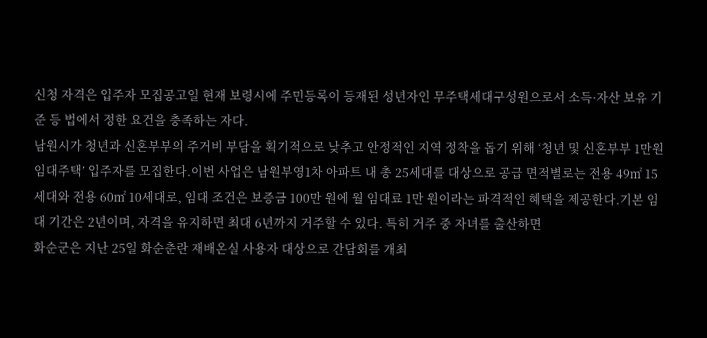신청 자격은 입주자 모집공고일 현재 보령시에 주민등록이 등재된 성년자인 무주택세대구성원으로서 소득·자산 보유 기준 등 법에서 정한 요건을 충족하는 자다.
남원시가 청년과 신혼부부의 주거비 부담을 획기적으로 낮추고 안정적인 지역 정착을 돕기 위해 ‘청년 및 신혼부부 1만원임대주택’ 입주자를 모집한다.이번 사업은 남원부영1차 아파트 내 총 25세대를 대상으로 공급 면적별로는 전용 49㎡ 15세대와 전용 60㎡ 10세대로, 임대 조건은 보증금 100만 원에 월 임대료 1만 원이라는 파격적인 혜택을 제공한다.기본 임대 기간은 2년이며, 자격을 유지하면 최대 6년까지 거주할 수 있다. 특히 거주 중 자녀를 출산하면
화순군은 지난 25일 화순춘란 재배온실 사용자 대상으로 간담회를 개최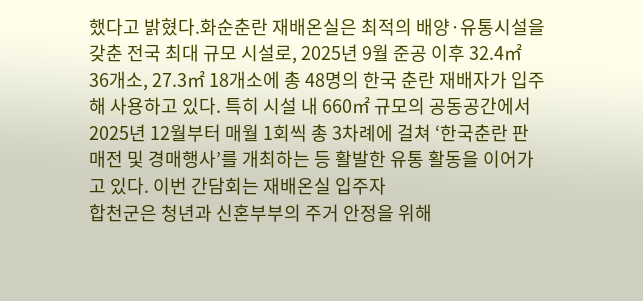했다고 밝혔다.화순춘란 재배온실은 최적의 배양·유통시설을 갖춘 전국 최대 규모 시설로, 2025년 9월 준공 이후 32.4㎡ 36개소, 27.3㎡ 18개소에 총 48명의 한국 춘란 재배자가 입주해 사용하고 있다. 특히 시설 내 660㎡ 규모의 공동공간에서 2025년 12월부터 매월 1회씩 총 3차례에 걸쳐 ‘한국춘란 판매전 및 경매행사’를 개최하는 등 활발한 유통 활동을 이어가고 있다. 이번 간담회는 재배온실 입주자
합천군은 청년과 신혼부부의 주거 안정을 위해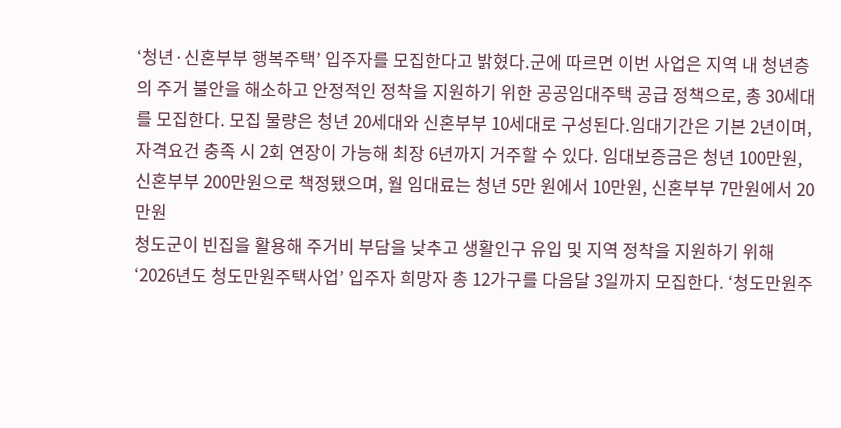‘청년·신혼부부 행복주택’ 입주자를 모집한다고 밝혔다.군에 따르면 이번 사업은 지역 내 청년층의 주거 불안을 해소하고 안정적인 정착을 지원하기 위한 공공임대주택 공급 정책으로, 총 30세대를 모집한다. 모집 물량은 청년 20세대와 신혼부부 10세대로 구성된다.임대기간은 기본 2년이며, 자격요건 충족 시 2회 연장이 가능해 최장 6년까지 거주할 수 있다. 임대보증금은 청년 100만원, 신혼부부 200만원으로 책정됐으며, 월 임대료는 청년 5만 원에서 10만원, 신혼부부 7만원에서 20만원
청도군이 빈집을 활용해 주거비 부담을 낮추고 생활인구 유입 및 지역 정착을 지원하기 위해 ‘2026년도 청도만원주택사업’ 입주자 희망자 총 12가구를 다음달 3일까지 모집한다. ‘청도만원주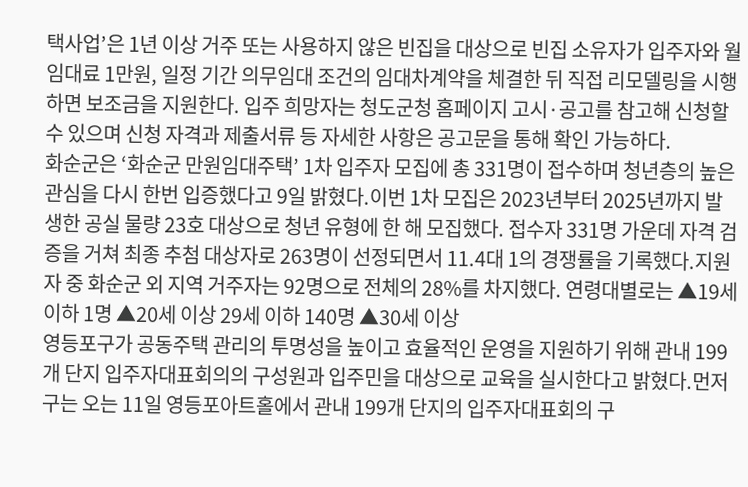택사업’은 1년 이상 거주 또는 사용하지 않은 빈집을 대상으로 빈집 소유자가 입주자와 월 임대료 1만원, 일정 기간 의무임대 조건의 임대차계약을 체결한 뒤 직접 리모델링을 시행하면 보조금을 지원한다. 입주 희망자는 청도군청 홈페이지 고시·공고를 참고해 신청할 수 있으며 신청 자격과 제출서류 등 자세한 사항은 공고문을 통해 확인 가능하다.
화순군은 ‘화순군 만원임대주택’ 1차 입주자 모집에 총 331명이 접수하며 청년층의 높은 관심을 다시 한번 입증했다고 9일 밝혔다.이번 1차 모집은 2023년부터 2025년까지 발생한 공실 물량 23호 대상으로 청년 유형에 한 해 모집했다. 접수자 331명 가운데 자격 검증을 거쳐 최종 추첨 대상자로 263명이 선정되면서 11.4대 1의 경쟁률을 기록했다.지원자 중 화순군 외 지역 거주자는 92명으로 전체의 28%를 차지했다. 연령대별로는 ▲19세 이하 1명 ▲20세 이상 29세 이하 140명 ▲30세 이상
영등포구가 공동주택 관리의 투명성을 높이고 효율적인 운영을 지원하기 위해 관내 199개 단지 입주자대표회의의 구성원과 입주민을 대상으로 교육을 실시한다고 밝혔다.먼저 구는 오는 11일 영등포아트홀에서 관내 199개 단지의 입주자대표회의 구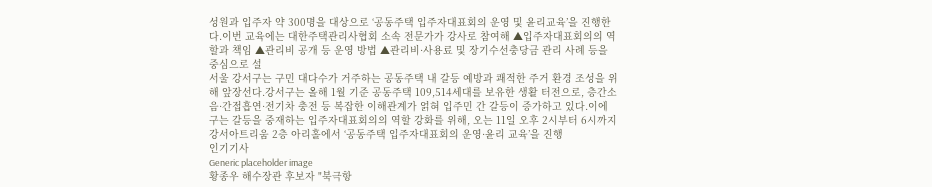성원과 입주자 약 300명을 대상으로 ‘공동주택 입주자대표회의 운영 및 윤리교육’을 진행한다.이번 교육에는 대한주택관리사협회 소속 전문가가 강사로 참여해 ▲입주자대표회의의 역할과 책임 ▲관리비 공개 등 운영 방법 ▲관리비·사용료 및 장기수선충당금 관리 사례 등을 중심으로 설
서울 강서구는 구민 대다수가 거주하는 공동주택 내 갈등 예방과 쾌적한 주거 환경 조성을 위해 앞장선다.강서구는 올해 1월 기준 공동주택 109,514세대를 보유한 생활 터전으로, 층간소음·간접흡연·전기차 충전 등 복잡한 이해관계가 얽혀 입주민 간 갈등이 증가하고 있다.이에 구는 갈등을 중재하는 입주자대표회의의 역할 강화를 위해, 오는 11일 오후 2시부터 6시까지 강서아트리움 2층 아리홀에서 ‘공동주택 입주자대표회의 운영·윤리 교육’을 진행
인기기사
Generic placeholder image
황종우 해수장관 후보자 "북극항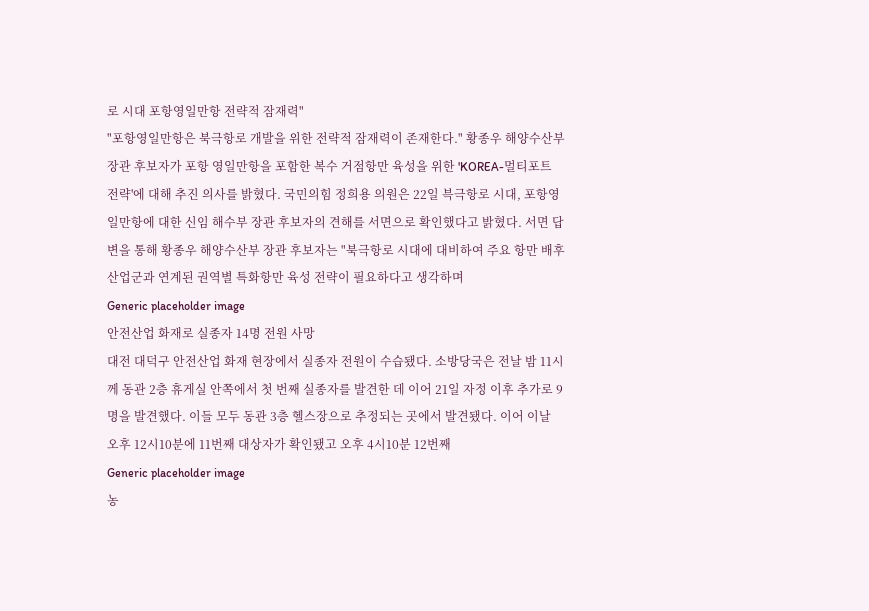로 시대 포항영일만항 전략적 잠재력"
"포항영일만항은 북극항로 개발을 위한 전략적 잠재력이 존재한다." 황종우 해양수산부 장관 후보자가 포항 영일만항을 포함한 복수 거점항만 육성을 위한 'KOREA-멀티포트 전략'에 대해 추진 의사를 밝혔다. 국민의힘 정희용 의원은 22일 븍극항로 시대, 포항영일만항에 대한 신임 해수부 장관 후보자의 견해를 서면으로 확인했다고 밝혔다. 서면 답변을 통해 황종우 해양수산부 장관 후보자는 "북극항로 시대에 대비하여 주요 항만 배후산업군과 연계된 권역별 특화항만 육성 전략이 필요하다고 생각하며
Generic placeholder image
안전산업 화재로 실종자 14명 전원 사망
대전 대덕구 안전산업 화재 현장에서 실종자 전원이 수습됐다. 소방당국은 전날 밤 11시께 동관 2층 휴게실 안쪽에서 첫 번째 실종자를 발견한 데 이어 21일 자정 이후 추가로 9명을 발견했다. 이들 모두 동관 3층 헬스장으로 추정되는 곳에서 발견됐다. 이어 이날 오후 12시10분에 11번째 대상자가 확인됐고 오후 4시10분 12번째
Generic placeholder image
농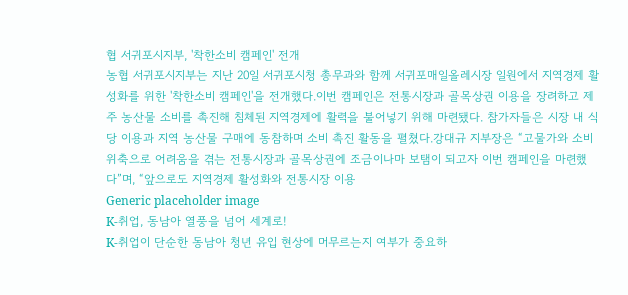협 서귀포시지부, '착한소비 캠페인' 전개
농협 서귀포시지부는 지난 20일 서귀포시청 총무과와 함께 서귀포매일올레시장 일원에서 지역경제 활성화를 위한 '착한소비 캠페인'을 전개했다.이번 캠페인은 전통시장과 골목상권 이용을 장려하고 제주 농산물 소비를 촉진해 침체된 지역경제에 활력을 불어넣기 위해 마련됐다. 참가자들은 시장 내 식당 이용과 지역 농산물 구매에 동참하며 소비 촉진 활동을 펼쳤다.강대규 지부장은 “고물가와 소비위축으로 어려움을 겪는 전통시장과 골목상권에 조금이나마 보탬이 되고자 이번 캠페인을 마련했다”며, “앞으로도 지역경제 활성화와 전통시장 이용
Generic placeholder image
K-취업, 동남아 열풍을 넘어 세계로!
K-취업이 단순한 동남아 청년 유입 현상에 머무르는지 여부가 중요하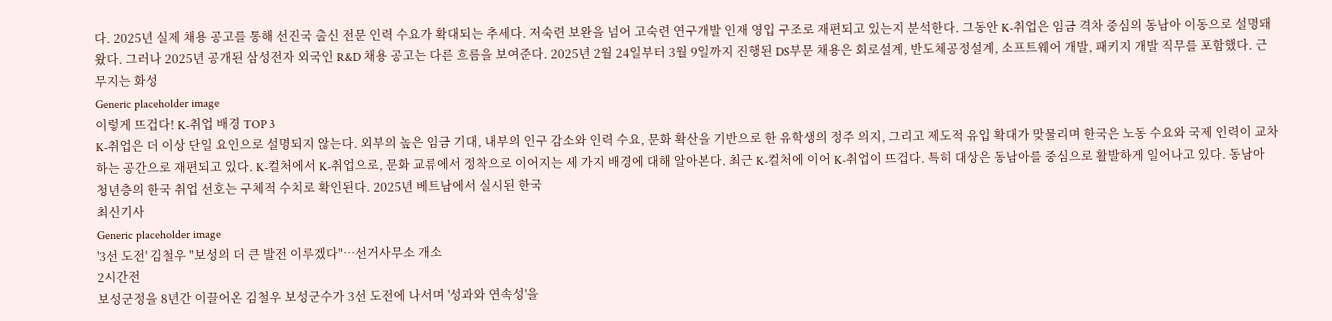다. 2025년 실제 채용 공고를 통해 선진국 출신 전문 인력 수요가 확대되는 추세다. 저숙련 보완을 넘어 고숙련 연구개발 인재 영입 구조로 재편되고 있는지 분석한다. 그동안 K-취업은 임금 격차 중심의 동남아 이동으로 설명돼 왔다. 그러나 2025년 공개된 삼성전자 외국인 R&D 채용 공고는 다른 흐름을 보여준다. 2025년 2월 24일부터 3월 9일까지 진행된 DS부문 채용은 회로설계, 반도체공정설계, 소프트웨어 개발, 패키지 개발 직무를 포함했다. 근무지는 화성
Generic placeholder image
이렇게 뜨겁다! K-취업 배경 TOP 3
K-취업은 더 이상 단일 요인으로 설명되지 않는다. 외부의 높은 임금 기대, 내부의 인구 감소와 인력 수요, 문화 확산을 기반으로 한 유학생의 정주 의지, 그리고 제도적 유입 확대가 맞물리며 한국은 노동 수요와 국제 인력이 교차하는 공간으로 재편되고 있다. K-컬처에서 K-취업으로, 문화 교류에서 정착으로 이어지는 세 가지 배경에 대해 알아본다. 최근 K-컬처에 이어 K-취업이 뜨겁다. 특히 대상은 동남아를 중심으로 활발하게 일어나고 있다. 동남아 청년층의 한국 취업 선호는 구체적 수치로 확인된다. 2025년 베트남에서 실시된 한국
최신기사
Generic placeholder image
'3선 도전' 김철우 "보성의 더 큰 발전 이루겠다"…선거사무소 개소
2시간전
보성군정을 8년간 이끌어온 김철우 보성군수가 3선 도전에 나서며 '성과와 연속성'을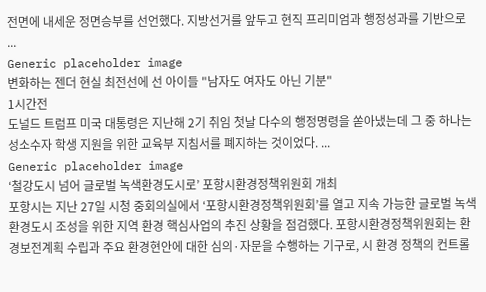전면에 내세운 정면승부를 선언했다. 지방선거를 앞두고 현직 프리미엄과 행정성과를 기반으로 ...
Generic placeholder image
변화하는 젠더 현실 최전선에 선 아이들 "남자도 여자도 아닌 기분"
1시간전
도널드 트럼프 미국 대통령은 지난해 2기 취임 첫날 다수의 행정명령을 쏟아냈는데 그 중 하나는 성소수자 학생 지원을 위한 교육부 지침서를 폐지하는 것이었다. ...
Generic placeholder image
‘철강도시 넘어 글로벌 녹색환경도시로’ 포항시환경정책위원회 개최
포항시는 지난 27일 시청 중회의실에서 ‘포항시환경정책위원회’를 열고 지속 가능한 글로벌 녹색환경도시 조성을 위한 지역 환경 핵심사업의 추진 상황을 점검했다. 포항시환경정책위원회는 환경보전계획 수립과 주요 환경현안에 대한 심의·자문을 수행하는 기구로, 시 환경 정책의 컨트롤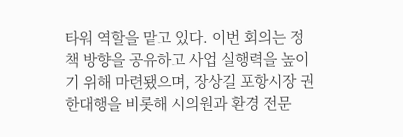타워 역할을 맡고 있다. 이번 회의는 정책 방향을 공유하고 사업 실행력을 높이기 위해 마련됐으며, 장상길 포항시장 권한대행을 비롯해 시의원과 환경 전문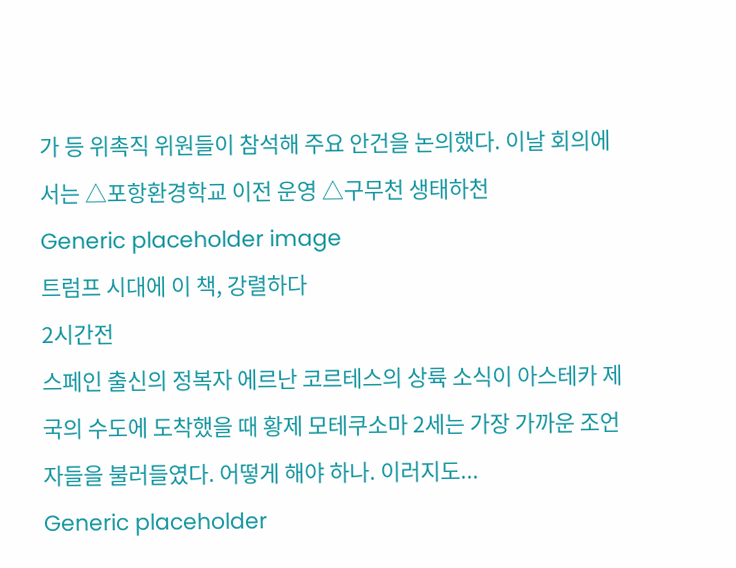가 등 위촉직 위원들이 참석해 주요 안건을 논의했다. 이날 회의에서는 △포항환경학교 이전 운영 △구무천 생태하천
Generic placeholder image
트럼프 시대에 이 책, 강렬하다
2시간전
스페인 출신의 정복자 에르난 코르테스의 상륙 소식이 아스테카 제국의 수도에 도착했을 때 황제 모테쿠소마 2세는 가장 가까운 조언자들을 불러들였다. 어떻게 해야 하나. 이러지도...
Generic placeholder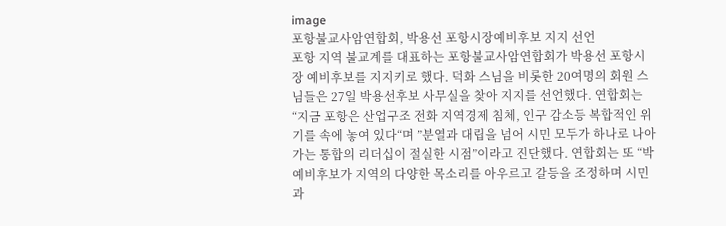image
포항불교사암연합회, 박용선 포항시장예비후보 지지 선언
포항 지역 불교계를 대표하는 포항불교사암연합회가 박용선 포항시장 예비후보를 지지키로 했다. 덕화 스님을 비롯한 20여명의 회원 스님들은 27일 박용선후보 사무실을 찾아 지지를 선언했다. 연합회는 “지금 포항은 산업구조 전화 지역경제 침체, 인구 감소등 복합적인 위기를 속에 놓여 있다“며 ”분열과 대립을 넘어 시민 모두가 하나로 나아가는 통합의 리더십이 절실한 시점”이라고 진단했다. 연합회는 또 “박 예비후보가 지역의 다양한 목소리를 아우르고 갈등을 조정하며 시민과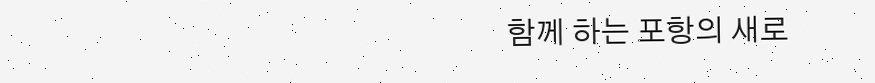함께 하는 포항의 새로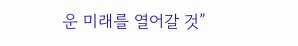운 미래를 열어갈 것”